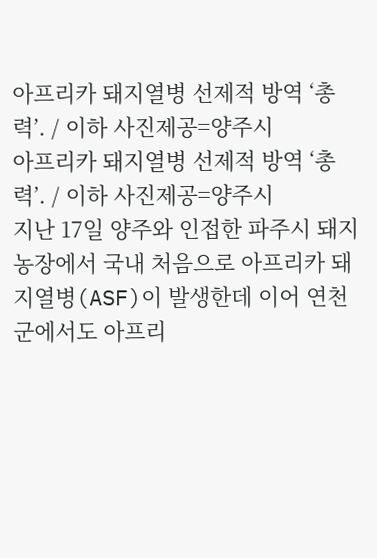아프리카 돼지열병 선제적 방역 ‘총력’. / 이하 사진제공=양주시
아프리카 돼지열병 선제적 방역 ‘총력’. / 이하 사진제공=양주시
지난 17일 양주와 인접한 파주시 돼지농장에서 국내 처음으로 아프리카 돼지열병(ASF)이 발생한데 이어 연천군에서도 아프리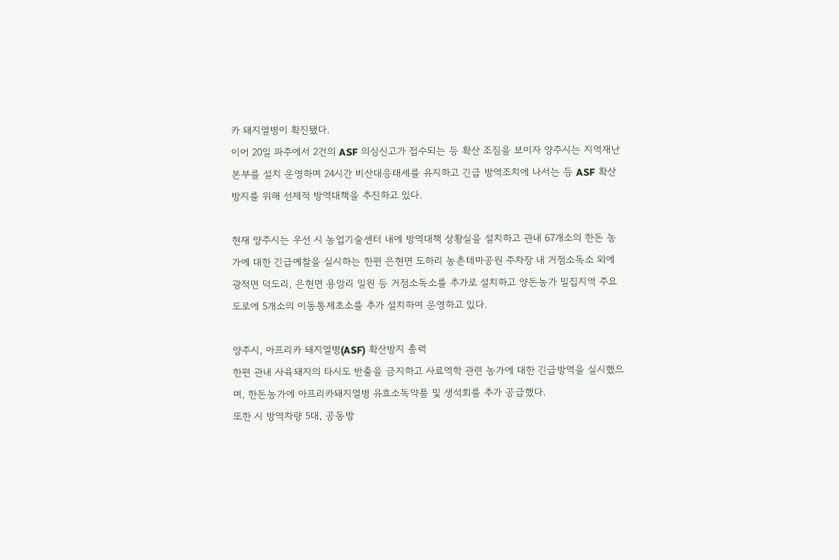카 돼지열병이 확진됐다.
이어 20일 파주에서 2건의 ASF 의심신고가 접수되는 등 확산 조짐을 보이자 양주시는 지역재난본부를 설치 운영하며 24시간 비산대응태세를 유지하고 긴급 방역조치에 나서는 등 ASF 확산 방지를 위해 선제적 방역대책을 추진하고 있다.

현재 양주시는 우선 시 농업기술센터 내에 방역대책 상황실을 설치하고 관내 67개소의 한돈 농가에 대한 긴급예찰을 실시하는 한편 은현면 도하리 농촌테마공원 주차장 내 거점소독소 외에 광적면 덕도리, 은현면 용암리 일원 등 거점소독소를 추가로 설치하고 양돈농가 밀집지역 주요도로에 5개소의 이동통제초소를 추가 설치하여 운영하고 있다.

양주시, 아프리카 돼지열병(ASF) 확산방지 총력
한편 관내 사육돼지의 타시도 반출을 금지하고 사료역학 관련 농가에 대한 긴급방역을 실시했으며, 한돈농가에 아프리카돼지열병 유효소독약품 및 생석회를 추가 공급했다.
또한 시 방역차량 5대, 공동방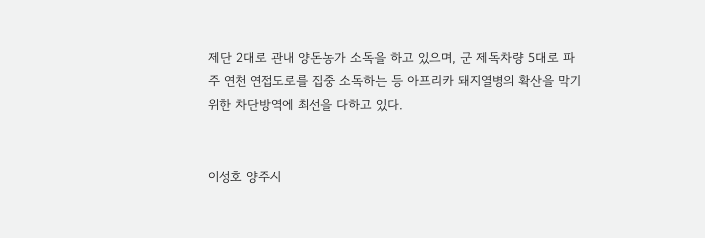제단 2대로 관내 양돈농가 소독을 하고 있으며, 군 제독차량 5대로 파주 연천 연접도로를 집중 소독하는 등 아프리카 돼지열병의 확산을 막기 위한 차단방역에 최선을 다하고 있다.


이성호 양주시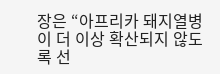장은 “아프리카 돼지열병이 더 이상 확산되지 않도록 선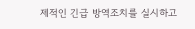제적인 긴급 방역조치를 실시하고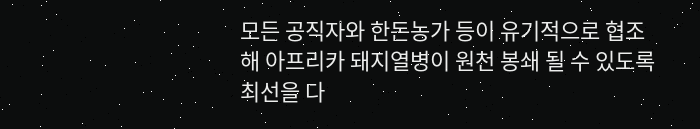모든 공직자와 한돈농가 등이 유기적으로 협조해 아프리카 돼지열병이 원천 봉쇄 될 수 있도록 최선을 다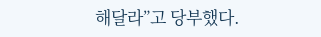해달라”고 당부했다.